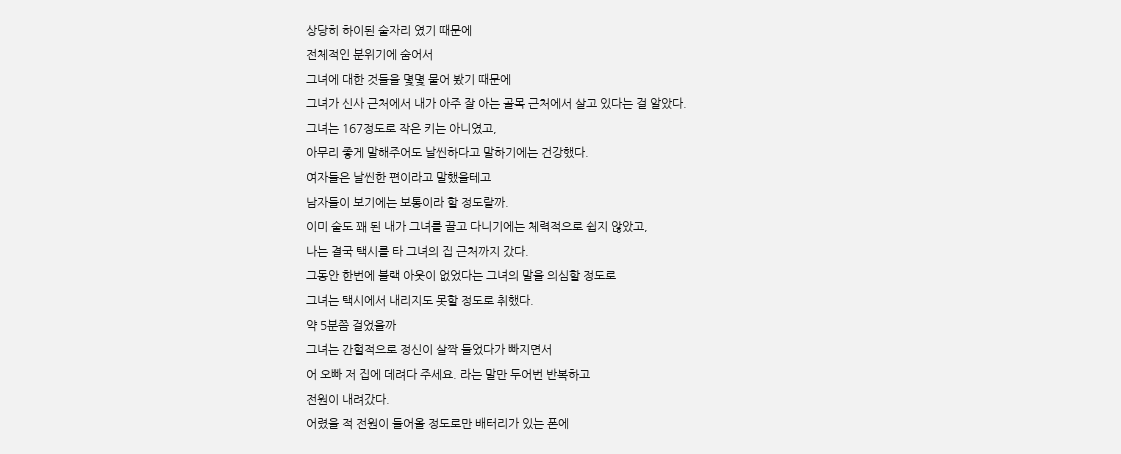상당히 하이된 술자리 였기 때문에
전체적인 분위기에 숨어서
그녀에 대한 것들을 몇몇 물어 봤기 때문에
그녀가 신사 근처에서 내가 아주 잘 아는 골목 근처에서 살고 있다는 걸 알았다.
그녀는 167정도로 작은 키는 아니였고,
아무리 좋게 말해주어도 날씬하다고 말하기에는 건강했다.
여자들은 날씬한 편이라고 말했을테고
남자들이 보기에는 보통이라 할 정도랄까.
이미 술도 꽤 된 내가 그녀를 끌고 다니기에는 체력적으로 쉽지 않았고,
나는 결국 택시를 타 그녀의 집 근처까지 갔다.
그동안 한번에 블랙 아웃이 없었다는 그녀의 말을 의심할 정도로
그녀는 택시에서 내리지도 못할 정도로 취했다.
약 5분쯤 걸었을까
그녀는 간헐적으로 정신이 살짝 들었다가 빠지면서
어 오빠 저 집에 데려다 주세요. 라는 말만 두어번 반복하고
전원이 내려갔다.
어렸을 적 전원이 들어올 정도로만 배터리가 있는 폰에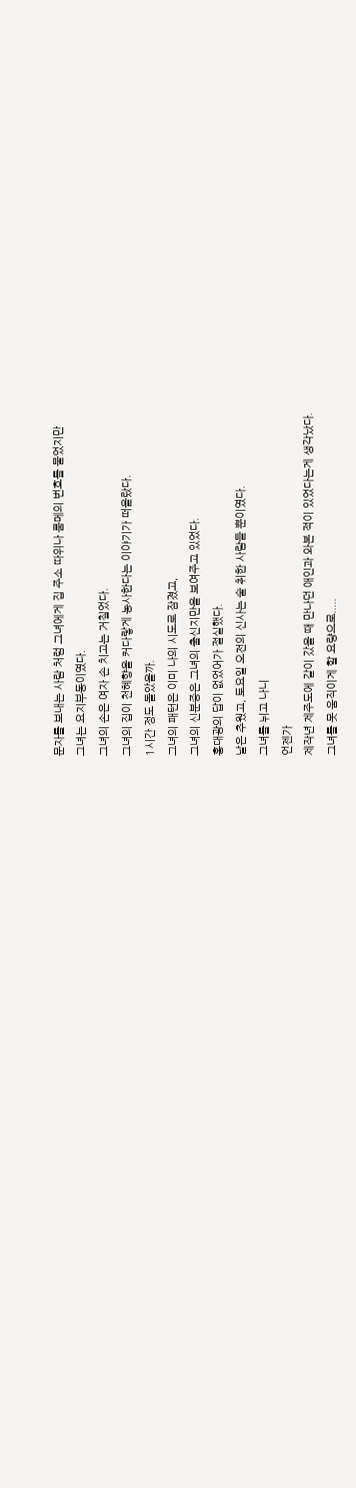문자를 보내는 사람 처럼 그녀에게 집 주소 따위나 룸메의 번호를 물었지만
그녀는 요지부동이였다.
그녀의 손은 여자 손 치고는 거칠었다.
그녀의 집이 천혜향을 커다랗게 농사한다는 이야기가 떠올랐다.
1시간 정도 돌았을까.
그녀의 패턴은 이미 나의 시도로 잠겼고,
그녀의 신분증은 그녀의 출신지만을 보여주고 있었다.
홍대광의 답이 없었어가 절실했다.
날은 추웠고, 토요일 오전의 신사는 술 취한 사람들 뿐이였다.
그녀를 뉘고 나니
언젠가
제작년 제주도에 같이 갔을 때 만나던 애인과 와본 적이 있었다는게 생각났다.
그녀를 못 움직이게 할 요량으로.....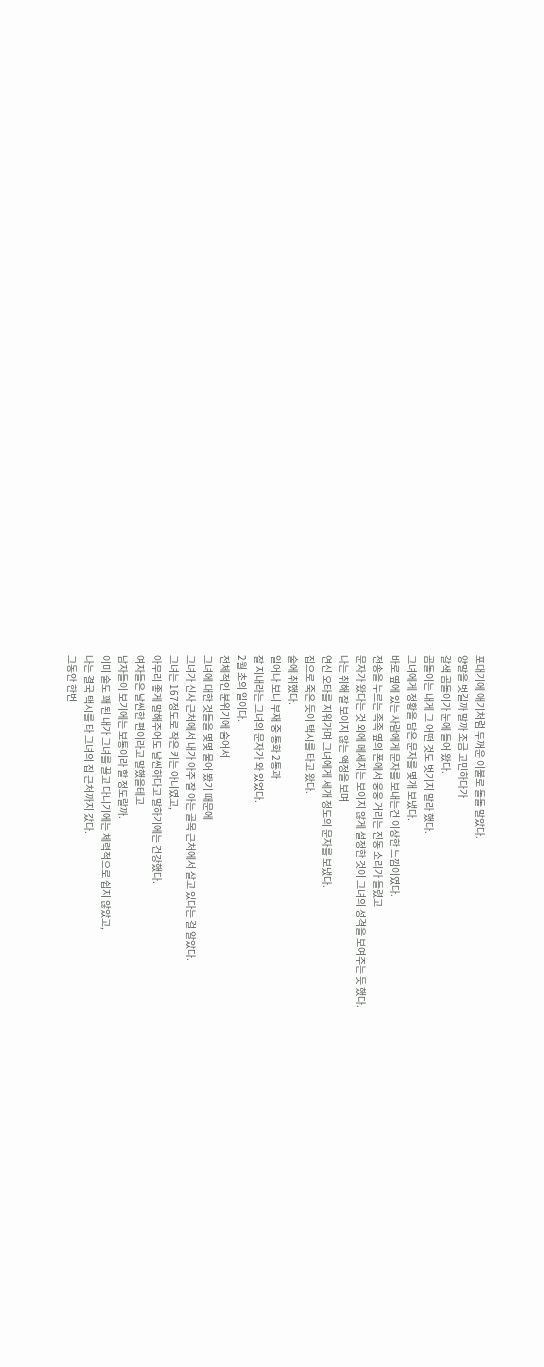포대기에 애기처럼 두꺼운 이불로 돌돌 말았다.
양말을 벗길까 말까 조금 고민하다가
갈색 곰돌이가 눈에 들어 왔다.
곰돌이는 내게 그 어떤 것도 벗기지 말라 했다.
그녀에게 정황을 담은 문자를 몇개 보냈다.
바로 옆에 있는 사람에게 문자를 보내는건 이상한 느낌이였다.
전송을 누르는 족족 옆의 폰에서 웅웅 거리는 진동 소리가 들렸고
문자가 왔다는 것 외에 메세지는 보이지 않게 설정한 것이 그녀의 성격을 보여주는 듯 했다.
나는 취해 잘 보이지 않는 액정을 보며
연신 오타를 지워가며 그녀에게 세개 정도의 문자를 보냈다.
집으로 죽은 듯이 택시를 타고 왔다.
술에 취했다.
일어나 보니 부재 중 통화 2통과
잘 지내라는 그녀의 문자가 와 있었다.
2월 초의 일이다.
전체적인 분위기에 숨어서
그녀에 대한 것들을 몇몇 물어 봤기 때문에
그녀가 신사 근처에서 내가 아주 잘 아는 골목 근처에서 살고 있다는 걸 알았다.
그녀는 167정도로 작은 키는 아니였고,
아무리 좋게 말해주어도 날씬하다고 말하기에는 건강했다.
여자들은 날씬한 편이라고 말했을테고
남자들이 보기에는 보통이라 할 정도랄까.
이미 술도 꽤 된 내가 그녀를 끌고 다니기에는 체력적으로 쉽지 않았고,
나는 결국 택시를 타 그녀의 집 근처까지 갔다.
그동안 한번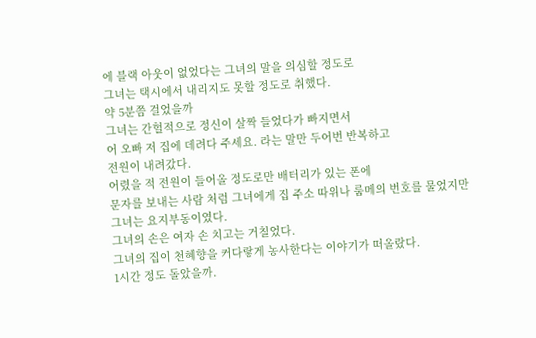에 블랙 아웃이 없었다는 그녀의 말을 의심할 정도로
그녀는 택시에서 내리지도 못할 정도로 취했다.
약 5분쯤 걸었을까
그녀는 간헐적으로 정신이 살짝 들었다가 빠지면서
어 오빠 저 집에 데려다 주세요. 라는 말만 두어번 반복하고
전원이 내려갔다.
어렸을 적 전원이 들어올 정도로만 배터리가 있는 폰에
문자를 보내는 사람 처럼 그녀에게 집 주소 따위나 룸메의 번호를 물었지만
그녀는 요지부동이였다.
그녀의 손은 여자 손 치고는 거칠었다.
그녀의 집이 천혜향을 커다랗게 농사한다는 이야기가 떠올랐다.
1시간 정도 돌았을까.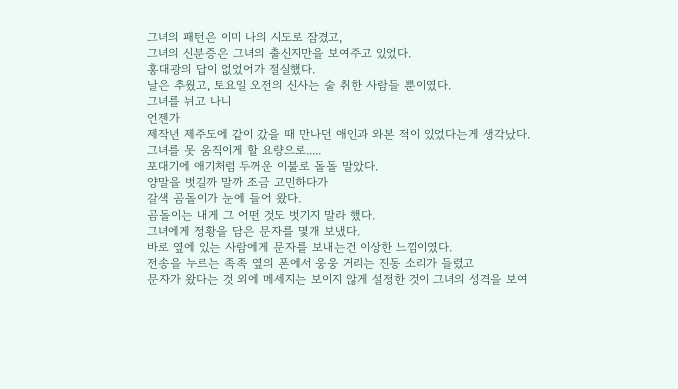그녀의 패턴은 이미 나의 시도로 잠겼고,
그녀의 신분증은 그녀의 출신지만을 보여주고 있었다.
홍대광의 답이 없었어가 절실했다.
날은 추웠고, 토요일 오전의 신사는 술 취한 사람들 뿐이였다.
그녀를 뉘고 나니
언젠가
제작년 제주도에 같이 갔을 때 만나던 애인과 와본 적이 있었다는게 생각났다.
그녀를 못 움직이게 할 요량으로.....
포대기에 애기처럼 두꺼운 이불로 돌돌 말았다.
양말을 벗길까 말까 조금 고민하다가
갈색 곰돌이가 눈에 들어 왔다.
곰돌이는 내게 그 어떤 것도 벗기지 말라 했다.
그녀에게 정황을 담은 문자를 몇개 보냈다.
바로 옆에 있는 사람에게 문자를 보내는건 이상한 느낌이였다.
전송을 누르는 족족 옆의 폰에서 웅웅 거리는 진동 소리가 들렸고
문자가 왔다는 것 외에 메세지는 보이지 않게 설정한 것이 그녀의 성격을 보여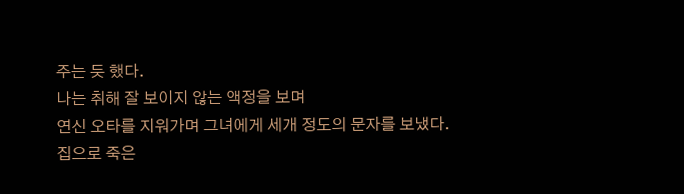주는 듯 했다.
나는 취해 잘 보이지 않는 액정을 보며
연신 오타를 지워가며 그녀에게 세개 정도의 문자를 보냈다.
집으로 죽은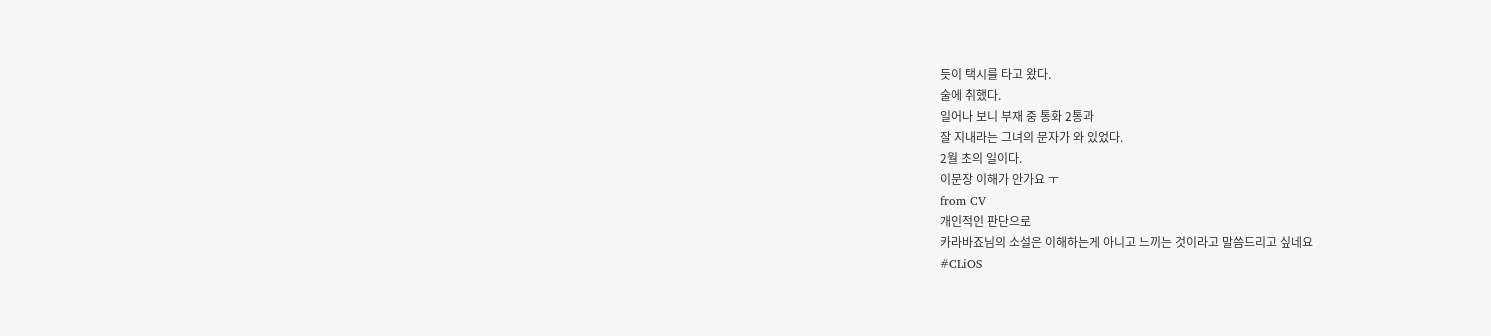듯이 택시를 타고 왔다.
술에 취했다.
일어나 보니 부재 중 통화 2통과
잘 지내라는 그녀의 문자가 와 있었다.
2월 초의 일이다.
이문장 이해가 안가요 ㅜ
from CV
개인적인 판단으로
카라바죠님의 소설은 이해하는게 아니고 느끼는 것이라고 말씀드리고 싶네요
#CLiOS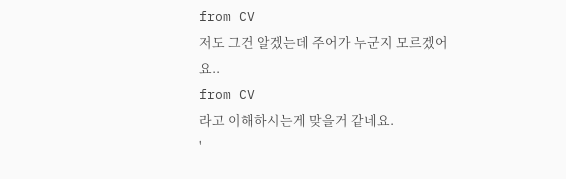from CV
저도 그건 알겠는데 주어가 누군지 모르겠어요..
from CV
라고 이해하시는게 맞을거 같네요.
'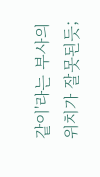같이'라는 부사의 위치가 잘못된듯;